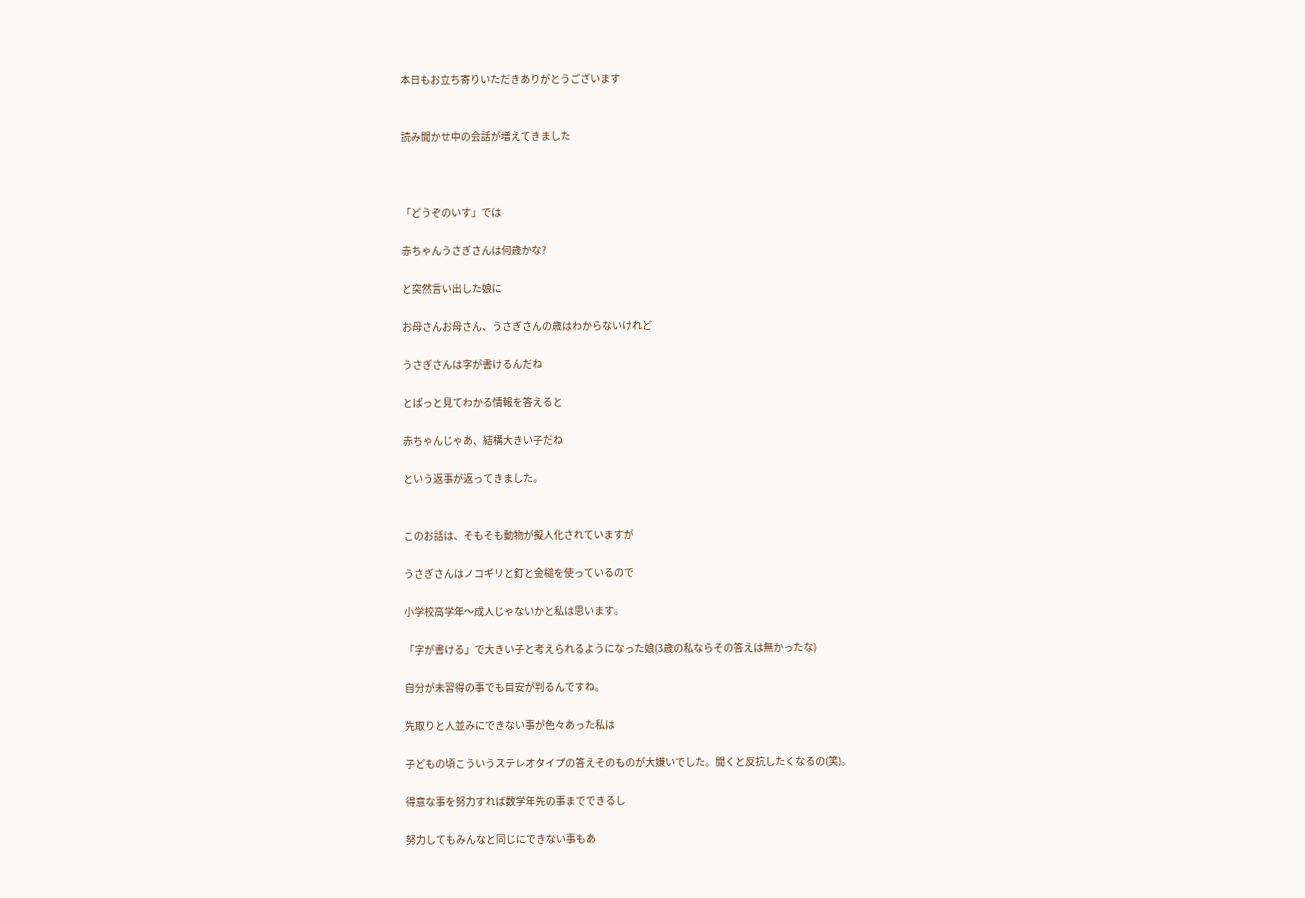本日もお立ち寄りいただきありがとうございます


読み聞かせ中の会話が増えてきました



「どうぞのいす」では

赤ちゃんうさぎさんは何歳かな?

と突然言い出した娘に

お母さんお母さん、うさぎさんの歳はわからないけれど

うさぎさんは字が書けるんだね

とぱっと見てわかる情報を答えると

赤ちゃんじゃあ、結構大きい子だね

という返事が返ってきました。


このお話は、そもそも動物が擬人化されていますが

うさぎさんはノコギリと釘と金槌を使っているので

小学校高学年〜成人じゃないかと私は思います。

「字が書ける」で大きい子と考えられるようになった娘(3歳の私ならその答えは無かったな)

自分が未習得の事でも目安が判るんですね。

先取りと人並みにできない事が色々あった私は

子どもの頃こういうステレオタイプの答えそのものが大嫌いでした。聞くと反抗したくなるの(笑)。

得意な事を努力すれば数学年先の事までできるし

努力してもみんなと同じにできない事もあ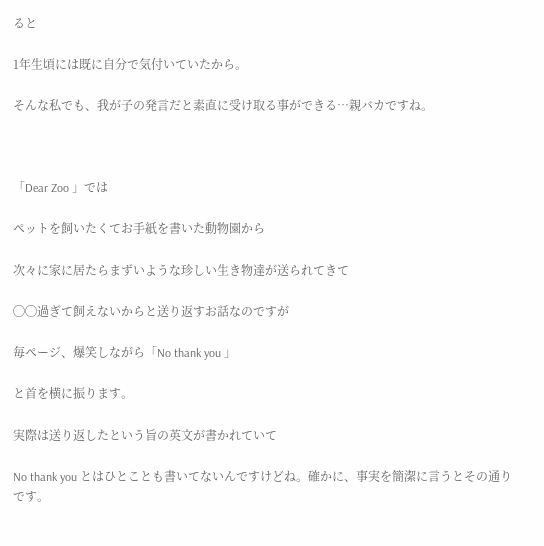ると

1年生頃には既に自分で気付いていたから。

そんな私でも、我が子の発言だと素直に受け取る事ができる…親バカですね。



「Dear Zoo 」では

ペットを飼いたくてお手紙を書いた動物園から

次々に家に居たらまずいような珍しい生き物達が送られてきて

◯◯過ぎて飼えないからと送り返すお話なのですが

毎ページ、爆笑しながら「No thank you 」

と首を横に振ります。

実際は送り返したという旨の英文が書かれていて

No thank you とはひとことも書いてないんですけどね。確かに、事実を簡潔に言うとその通りです。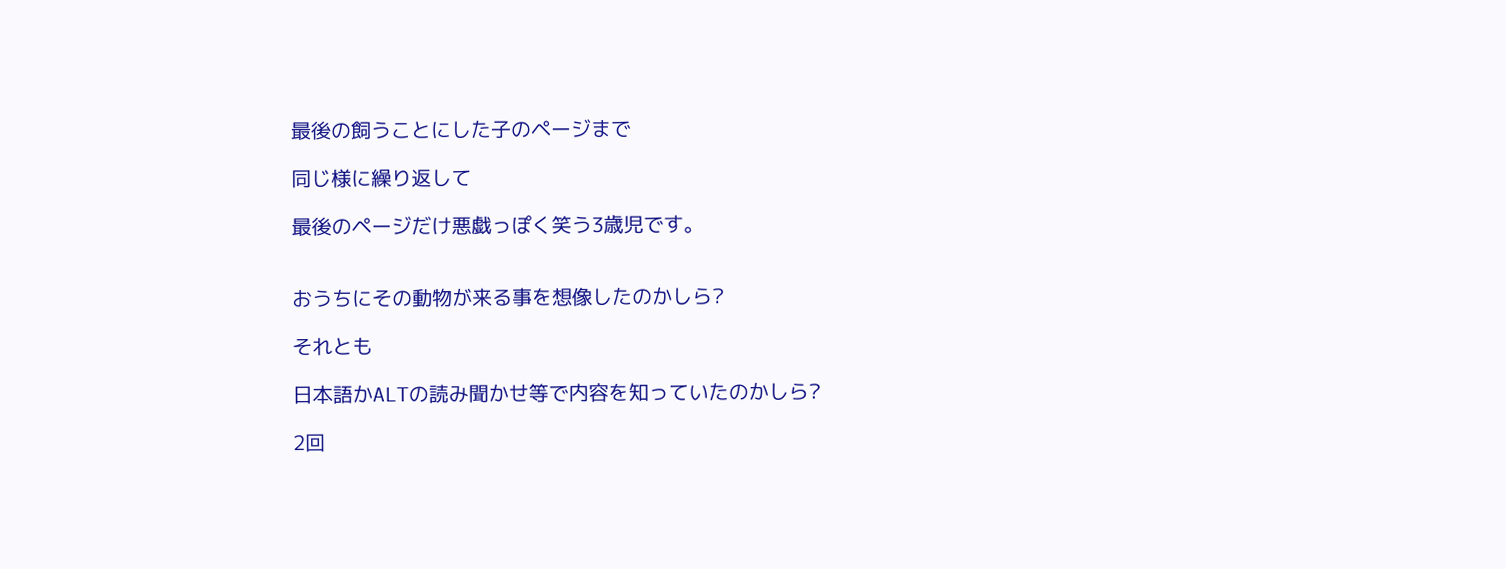最後の飼うことにした子のページまで

同じ様に繰り返して

最後のページだけ悪戯っぽく笑う3歳児です。


おうちにその動物が来る事を想像したのかしら?

それとも

日本語かALTの読み聞かせ等で内容を知っていたのかしら?

2回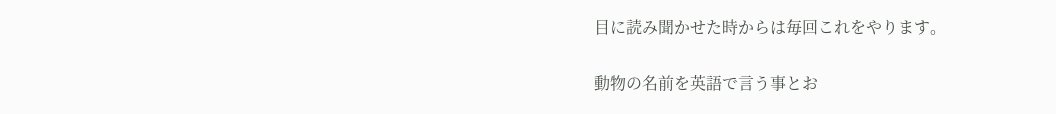目に読み聞かせた時からは毎回これをやります。

動物の名前を英語で言う事とお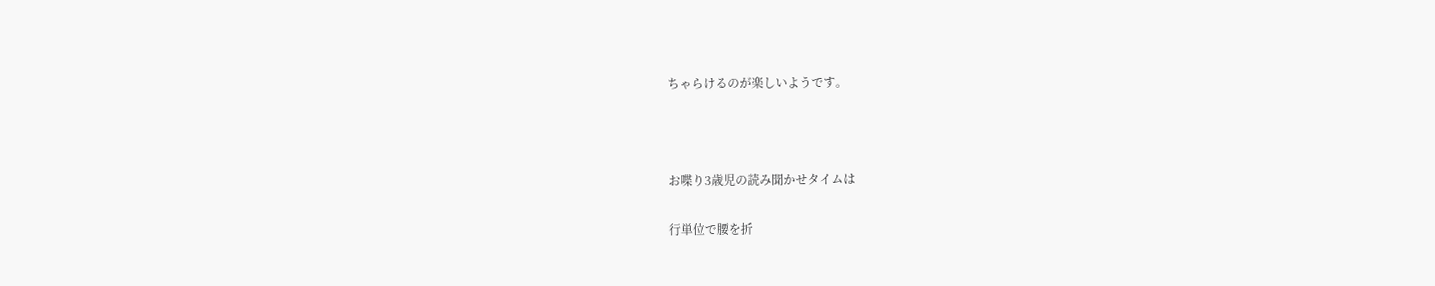ちゃらけるのが楽しいようです。



お喋り3歳児の読み聞かせタイムは

行単位で腰を折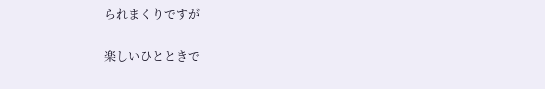られまくりですが

楽しいひとときで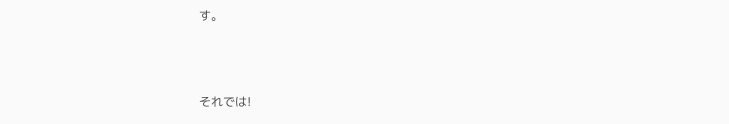す。



それでは!